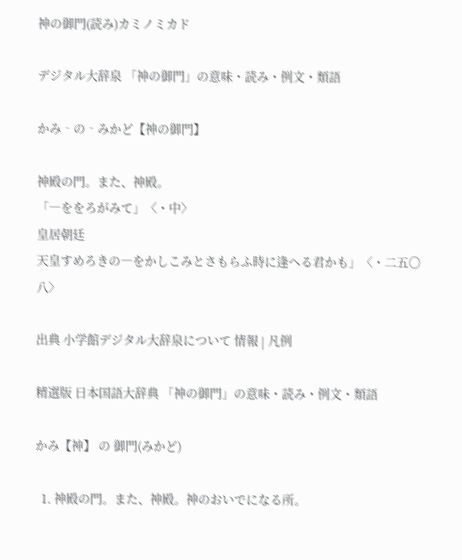神の御門(読み)カミノミカド

デジタル大辞泉 「神の御門」の意味・読み・例文・類語

かみ‐の‐みかど【神の御門】

神殿の門。また、神殿。
「―ををろがみて」〈・中〉
皇居朝廷
天皇すめろきの―をかしこみとさもらふ時に逢へる君かも」〈・二五〇八〉

出典 小学館デジタル大辞泉について 情報 | 凡例

精選版 日本国語大辞典 「神の御門」の意味・読み・例文・類語

かみ【神】 の 御門(みかど)

  1. 神殿の門。また、神殿。神のおいでになる所。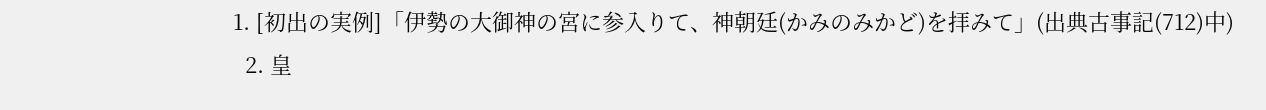1. [初出の実例]「伊勢の大御神の宮に参入りて、神朝廷(かみのみかど)を拝みて」(出典古事記(712)中)
  2. 皇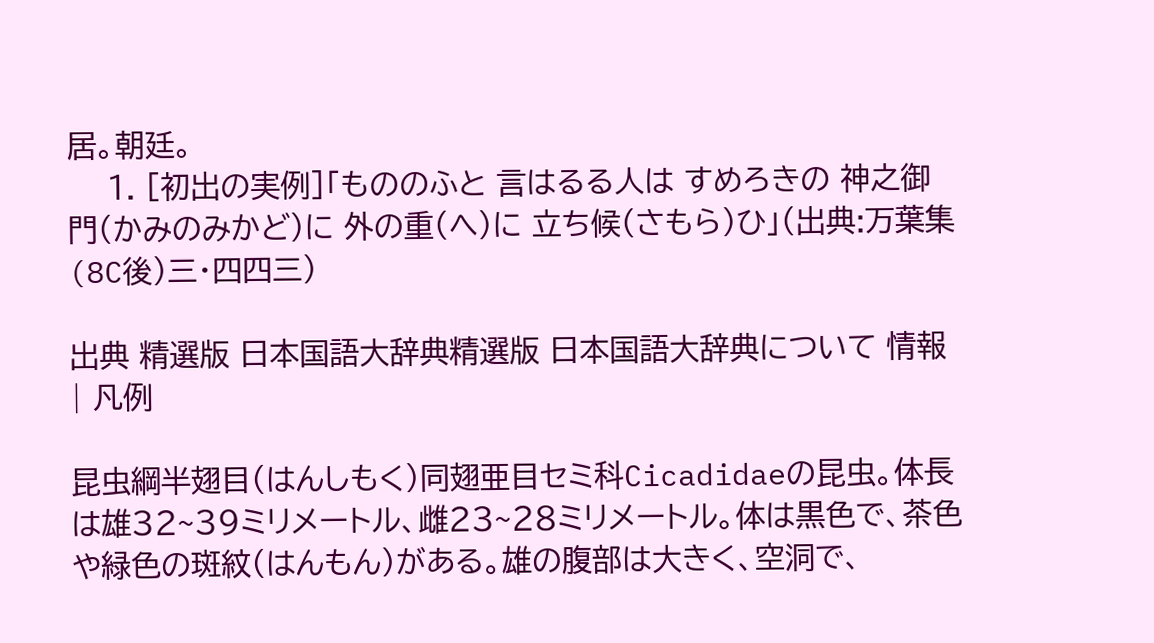居。朝廷。
    1. [初出の実例]「もののふと 言はるる人は すめろきの 神之御門(かみのみかど)に 外の重(へ)に 立ち候(さもら)ひ」(出典:万葉集(8C後)三・四四三)

出典 精選版 日本国語大辞典精選版 日本国語大辞典について 情報 | 凡例

昆虫綱半翅目(はんしもく)同翅亜目セミ科Cicadidaeの昆虫。体長は雄32~39ミリメートル、雌23~28ミリメートル。体は黒色で、茶色や緑色の斑紋(はんもん)がある。雄の腹部は大きく、空洞で、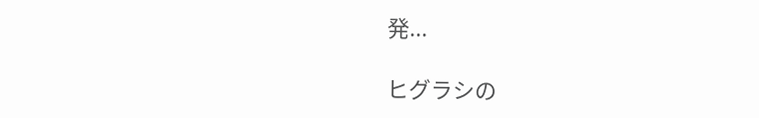発...

ヒグラシの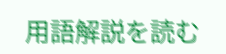用語解説を読む